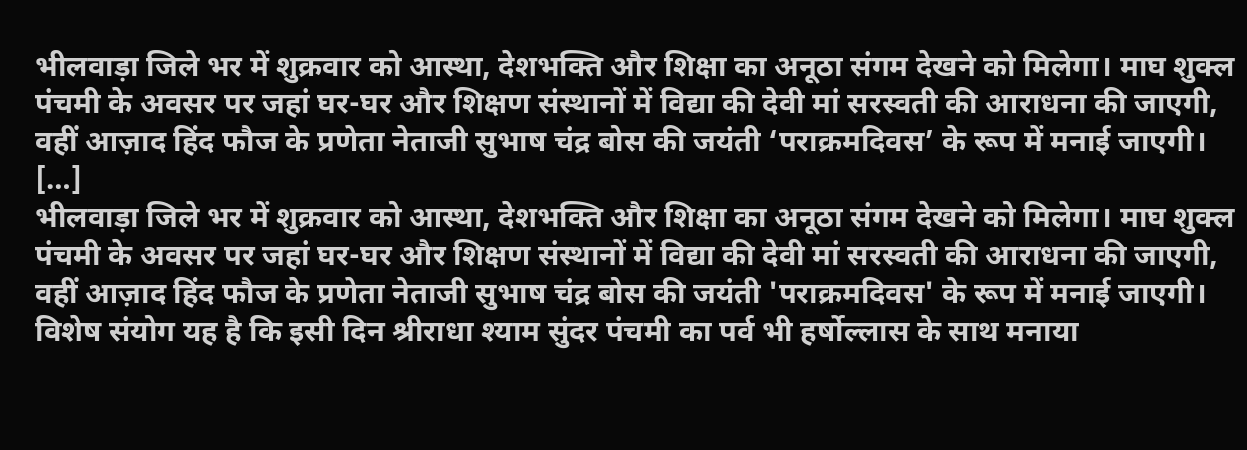भीलवाड़ा जिले भर में शुक्रवार को आस्था, देशभक्ति और शिक्षा का अनूठा संगम देखने को मिलेगा। माघ शुक्ल पंचमी के अवसर पर जहां घर-घर और शिक्षण संस्थानों में विद्या की देवी मां सरस्वती की आराधना की जाएगी, वहीं आज़ाद हिंद फौज के प्रणेता नेताजी सुभाष चंद्र बोस की जयंती ‘पराक्रमदिवस’ के रूप में मनाई जाएगी। […]
भीलवाड़ा जिले भर में शुक्रवार को आस्था, देशभक्ति और शिक्षा का अनूठा संगम देखने को मिलेगा। माघ शुक्ल पंचमी के अवसर पर जहां घर-घर और शिक्षण संस्थानों में विद्या की देवी मां सरस्वती की आराधना की जाएगी, वहीं आज़ाद हिंद फौज के प्रणेता नेताजी सुभाष चंद्र बोस की जयंती 'पराक्रमदिवस' के रूप में मनाई जाएगी। विशेष संयोग यह है कि इसी दिन श्रीराधा श्याम सुंदर पंचमी का पर्व भी हर्षोल्लास के साथ मनाया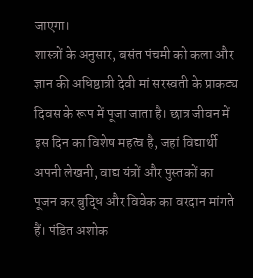जाएगा।
शास्त्रों के अनुसार, बसंत पंचमी को कला और ज्ञान की अधिष्ठात्री देवी मां सरस्वती के प्राकट्य दिवस के रूप में पूजा जाता है। छात्र जीवन में इस दिन का विशेष महत्व है, जहां विद्यार्थी अपनी लेखनी, वाद्य यंत्रों और पुस्तकों का पूजन कर बुद्धि और विवेक का वरदान मांगते हैं। पंडित अशोक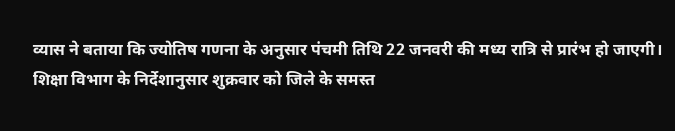व्यास ने बताया कि ज्योतिष गणना के अनुसार पंचमी तिथि 22 जनवरी की मध्य रात्रि से प्रारंभ हो जाएगी।
शिक्षा विभाग के निर्देशानुसार शुक्रवार को जिले के समस्त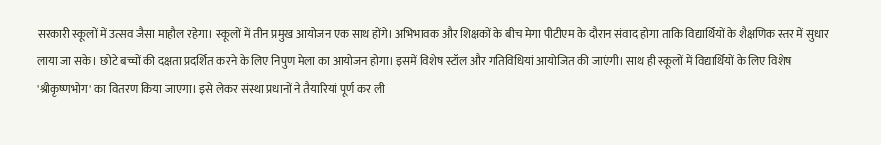सरकारी स्कूलों में उत्सव जैसा माहौल रहेगा। स्कूलों में तीन प्रमुख आयोजन एक साथ होंगे। अभिभावक और शिक्षकों के बीच मेगा पीटीएम के दौरान संवाद होगा ताकि विद्यार्थियों के शैक्षणिक स्तर में सुधार लाया जा सके। छोटे बच्चों की दक्षता प्रदर्शित करने के लिए निपुण मेला का आयोजन होगा। इसमें विशेष स्टॉल और गतिविधियां आयोजित की जाएंगी। साथ ही स्कूलों में विद्यार्थियों के लिए विशेष 'श्रीकृष्णभोग' का वितरण किया जाएगा। इसे लेकर संस्था प्रधानों ने तैयारियां पूर्ण कर ली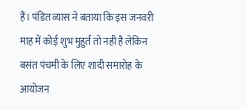हैं। पंडित व्यास ने बताया कि इस जनवरी माह में कोई शुभ मुहुर्त तो नही है लेकिन बसंत पंचमी के लिए शादी समारोह के आयोजन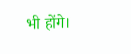भी होंगे।